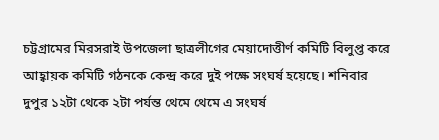চট্টগ্রামের মিরসরাই উপজেলা ছাত্রলীগের মেয়াদোত্তীর্ণ কমিটি বিলুপ্ত করে আহ্বায়ক কমিটি গঠনকে কেন্দ্র করে দুই পক্ষে সংঘর্ষ হয়েছে। শনিবার দুপুর ১২টা থেকে ২টা পর্যন্ত থেমে থেমে এ সংঘর্ষ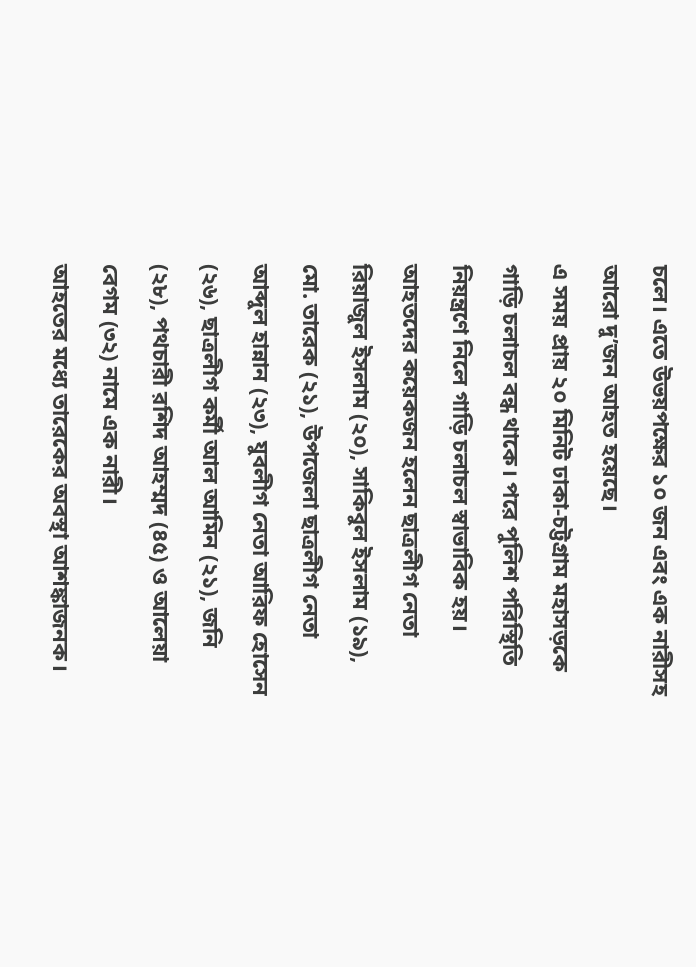চলে। এতে উভয়পক্ষের ১০ জন এবং এক নারীসহ আরো দু’জন আহত হয়েছে।
এ সময় প্রায় ২০ মিনিট ঢাকা-চট্টগ্রাম মহাসড়কে গাড়ি চলাচল বন্ধ থাকে। পরে পুলিশ পরিস্থিতি নিয়ন্ত্রণে নিলে গাড়ি চলাচল স্বাভাবিক হয়।
আহতদের কয়েকজন হলেন ছাত্রলীগ নেতা রিয়াজুল ইসলাম (২০), সাকিবুল ইসলাম (১৯), মো. তারেক (২১), উপজেলা ছাত্রলীগ নেতা আব্দুল হান্নান (২৩), যুবলীগ নেতা আরিফ হোসেন (২৬), ছাত্রলীগ কর্মী আল আমিন (২১), জনি (২৮), পথচারী রশিদ আহম্মদ (৪৫) ও আলেয়া বেগম (৩২) নামে এক নারী।
আহতের মধ্যে তারেকের অবস্থা আশঙ্কাজনক।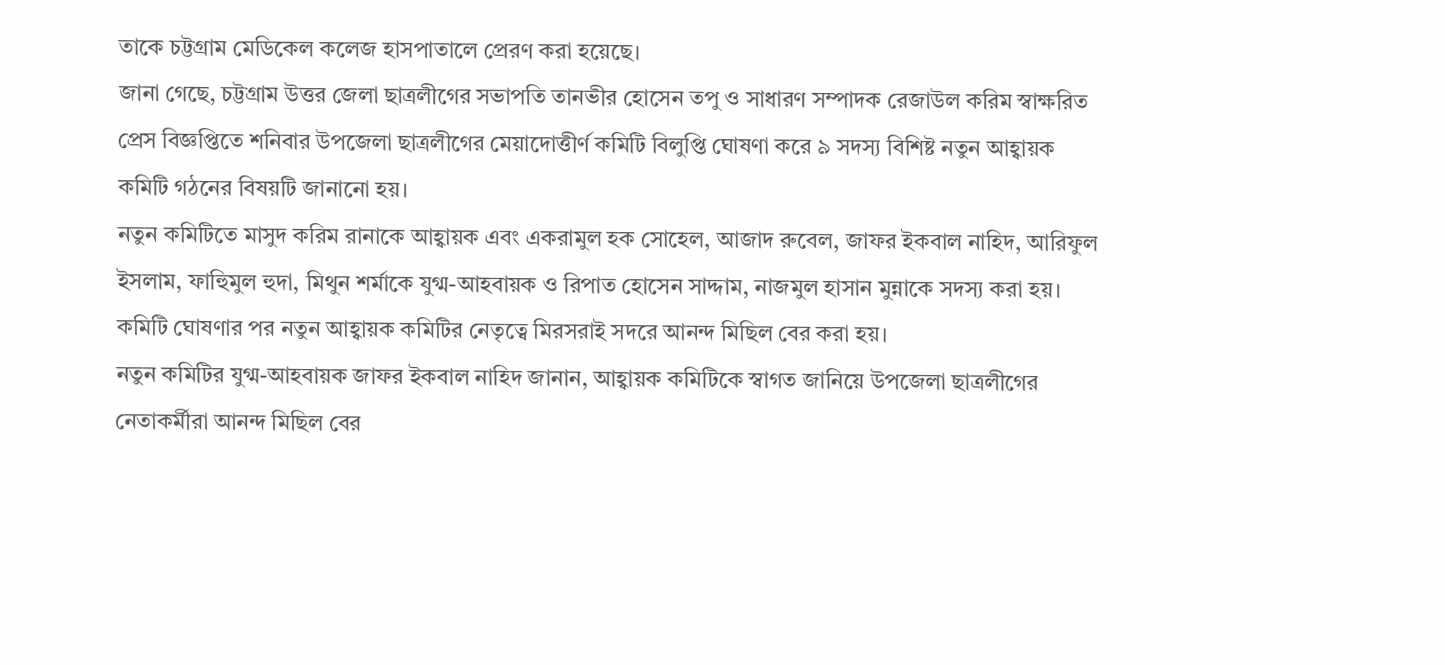তাকে চট্টগ্রাম মেডিকেল কলেজ হাসপাতালে প্রেরণ করা হয়েছে।
জানা গেছে, চট্টগ্রাম উত্তর জেলা ছাত্রলীগের সভাপতি তানভীর হোসেন তপু ও সাধারণ সম্পাদক রেজাউল করিম স্বাক্ষরিত প্রেস বিজ্ঞপ্তিতে শনিবার উপজেলা ছাত্রলীগের মেয়াদোত্তীর্ণ কমিটি বিলুপ্তি ঘোষণা করে ৯ সদস্য বিশিষ্ট নতুন আহ্বায়ক কমিটি গঠনের বিষয়টি জানানো হয়।
নতুন কমিটিতে মাসুদ করিম রানাকে আহ্বায়ক এবং একরামুল হক সোহেল, আজাদ রুবেল, জাফর ইকবাল নাহিদ, আরিফুল ইসলাম, ফাহিুমুল হুদা, মিথুন শর্মাকে যুগ্ম-আহবায়ক ও রিপাত হোসেন সাদ্দাম, নাজমুল হাসান মুন্নাকে সদস্য করা হয়।
কমিটি ঘোষণার পর নতুন আহ্বায়ক কমিটির নেতৃত্বে মিরসরাই সদরে আনন্দ মিছিল বের করা হয়।
নতুন কমিটির যুগ্ম-আহবায়ক জাফর ইকবাল নাহিদ জানান, আহ্বায়ক কমিটিকে স্বাগত জানিয়ে উপজেলা ছাত্রলীগের নেতাকর্মীরা আনন্দ মিছিল বের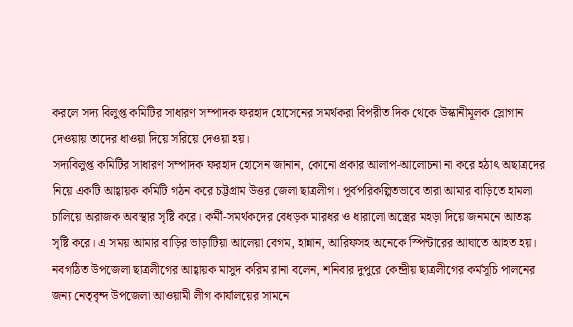করলে সদ্য বিলুপ্ত কমিটির সাধারণ সম্পাদক ফরহাদ হোসেনের সমর্থকরা বিপরীত দিক থেকে উস্কানীমূলক স্লোগান দেওয়ায় তাদের ধাওয়া দিয়ে সরিয়ে দেওয়া হয়।
সদ্যবিলুপ্ত কমিটির সাধারণ সম্পাদক ফরহাদ হোসেন জানান, কোনো প্রকার আলাপ-আলোচনা না করে হঠাৎ অছাত্রদের নিয়ে একটি আহ্বায়ক কমিটি গঠন করে চট্টগ্রাম উত্তর জেলা ছাত্রলীগ। পূর্বপরিকল্পিতভাবে তারা আমার বাড়িতে হামলা চালিয়ে অরাজক অবস্থার সৃষ্টি করে। কর্মী-সমর্থকদের বেধড়ক মারধর ও ধারালো অস্ত্রের মহড়া দিয়ে জনমনে আতঙ্ক সৃষ্টি করে। এ সময় আমার বাড়ির ভাড়াটিয়া আলেয়া বেগম, হান্নান, আরিফসহ অনেকে স্পিন্টারের আঘাতে আহত হয়।
নবগঠিত উপজেলা ছাত্রলীগের আহ্বায়ক মাসুদ করিম রানা বলেন, শনিবার দুপুরে কেন্দ্রীয় ছাত্রলীগের কর্মসূচি পালনের জন্য নেতৃবৃন্দ উপজেলা আওয়ামী লীগ কার্যালয়ের সামনে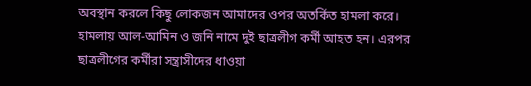অবস্থান করলে কিছু লোকজন আমাদের ওপর অতর্কিত হামলা করে। হামলায় আল-আমিন ও জনি নামে দুই ছাত্রলীগ কর্মী আহত হন। এরপর ছাত্রলীগের কর্মীরা সন্ত্রাসীদের ধাওয়া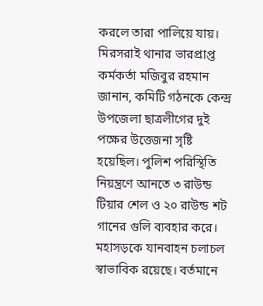করলে তারা পালিয়ে যায়।
মিরসরাই থানার ভারপ্রাপ্ত কর্মকর্তা মজিবুর রহমান জানান, কমিটি গঠনকে কেন্দ্র উপজেলা ছাত্রলীগের দুই পক্ষের উত্তেজনা সৃষ্টি হয়েছিল। পুলিশ পরিস্থিতি নিয়ন্ত্রণে আনতে ৩ রাউন্ড টিয়ার শেল ও ২০ রাউন্ড শট গানের গুলি ব্যবহার করে। মহাসড়কে যানবাহন চলাচল স্বাভাবিক রয়েছে। বর্তমানে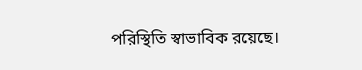পরিস্থিতি স্বাভাবিক রয়েছে।